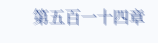第五百一十四章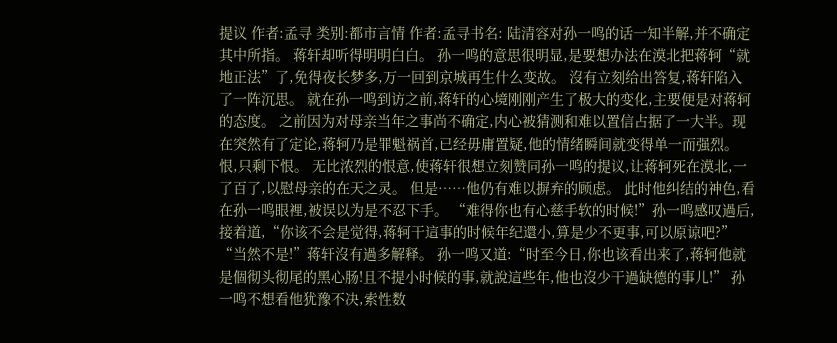提议 作者:孟寻 类别:都市言情 作者:孟寻书名: 陆清容对孙一鸣的话一知半解,并不确定其中所指。 蒋轩却听得明明白白。 孙一鸣的意思很明显,是要想办法在漠北把蒋轲“就地正法”了,免得夜长梦多,万一回到京城再生什么变故。 沒有立刻给出答复,蒋轩陷入了一阵沉思。 就在孙一鸣到访之前,蒋轩的心境刚刚产生了极大的变化,主要便是对蒋轲的态度。 之前因为对母亲当年之事尚不确定,内心被猜测和难以置信占据了一大半。现在突然有了定论,蒋轲乃是罪魁祸首,已经毋庸置疑,他的情绪瞬间就变得单一而强烈。 恨,只剩下恨。 无比浓烈的恨意,使蒋轩很想立刻赞同孙一鸣的提议,让蒋轲死在漠北,一了百了,以慰母亲的在天之灵。 但是……他仍有难以摒弃的顾虑。 此时他纠结的神色,看在孙一鸣眼裡,被误以为是不忍下手。 “难得你也有心慈手软的时候!”孙一鸣感叹過后,接着道,“你该不会是觉得,蒋轲干這事的时候年纪還小,算是少不更事,可以原谅吧?” “当然不是!”蒋轩沒有過多解释。 孙一鸣又道:“时至今日,你也该看出来了,蒋轲他就是個彻头彻尾的黑心肠!且不提小时候的事,就說這些年,他也沒少干過缺德的事儿!” 孙一鸣不想看他犹豫不决,索性数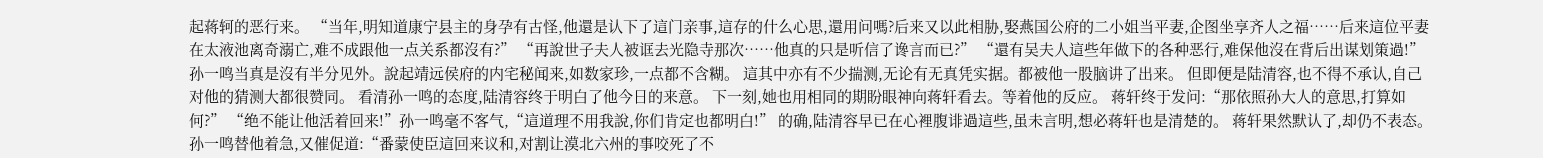起蒋轲的恶行来。 “当年,明知道康宁县主的身孕有古怪,他還是认下了這门亲事,這存的什么心思,還用问嗎?后来又以此相胁,娶燕国公府的二小姐当平妻,企图坐享齐人之福……后来這位平妻在太液池离奇溺亡,难不成跟他一点关系都沒有?” “再說世子夫人被诓去光隐寺那次……他真的只是听信了谗言而已?” “還有吴夫人這些年做下的各种恶行,难保他沒在背后出谋划策過!” 孙一鸣当真是沒有半分见外。說起靖远侯府的内宅秘闻来,如数家珍,一点都不含糊。 這其中亦有不少揣测,无论有无真凭实据。都被他一股脑讲了出来。 但即便是陆清容,也不得不承认,自己对他的猜测大都很赞同。 看清孙一鸣的态度,陆清容终于明白了他今日的来意。 下一刻,她也用相同的期盼眼神向蒋轩看去。等着他的反应。 蒋轩终于发问:“那依照孙大人的意思,打算如何?” “绝不能让他活着回来!”孙一鸣毫不客气,“這道理不用我說,你们肯定也都明白!” 的确,陆清容早已在心裡腹诽過這些,虽未言明,想必蒋轩也是清楚的。 蒋轩果然默认了,却仍不表态。 孙一鸣替他着急,又催促道:“番蒙使臣這回来议和,对割让漠北六州的事咬死了不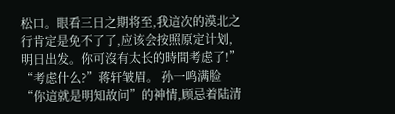松口。眼看三日之期将至,我這次的漠北之行肯定是免不了了,应该会按照原定计划,明日出发。你可沒有太长的時間考虑了!” “考虑什么?”蒋轩皱眉。 孙一鸣满脸“你這就是明知故问”的神情,顾忌着陆清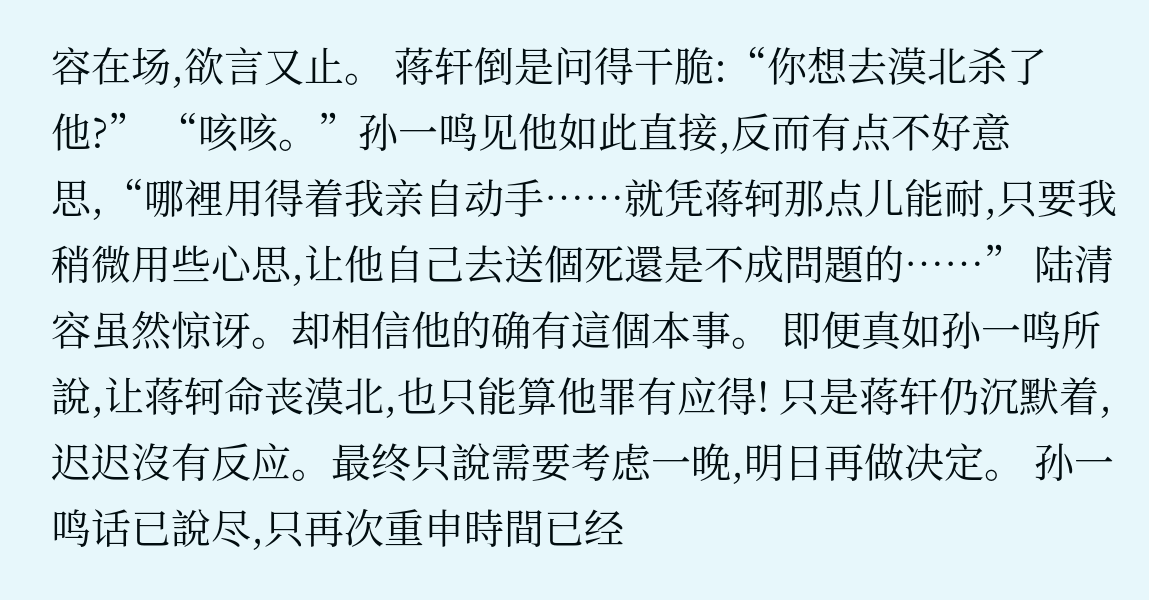容在场,欲言又止。 蒋轩倒是问得干脆:“你想去漠北杀了他?” “咳咳。”孙一鸣见他如此直接,反而有点不好意思,“哪裡用得着我亲自动手……就凭蒋轲那点儿能耐,只要我稍微用些心思,让他自己去送個死還是不成問題的……” 陆清容虽然惊讶。却相信他的确有這個本事。 即便真如孙一鸣所說,让蒋轲命丧漠北,也只能算他罪有应得! 只是蒋轩仍沉默着,迟迟沒有反应。最终只說需要考虑一晚,明日再做决定。 孙一鸣话已說尽,只再次重申時間已经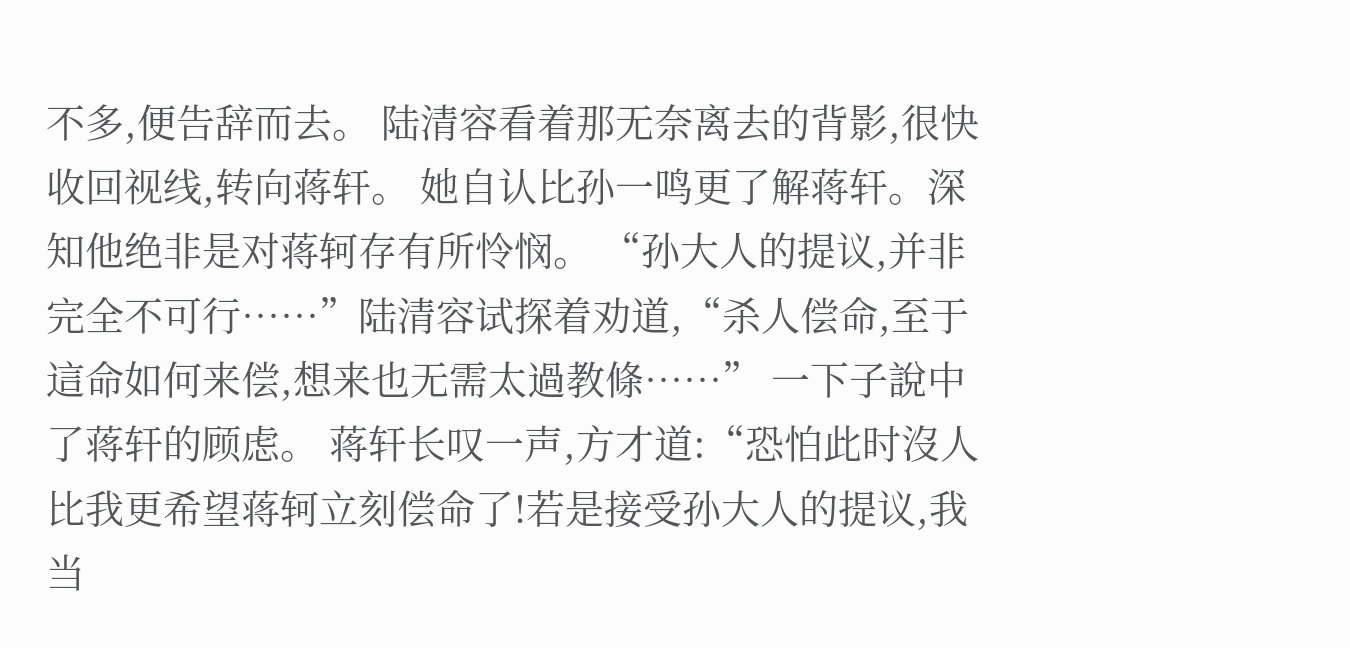不多,便告辞而去。 陆清容看着那无奈离去的背影,很快收回视线,转向蒋轩。 她自认比孙一鸣更了解蒋轩。深知他绝非是对蒋轲存有所怜悯。 “孙大人的提议,并非完全不可行……”陆清容试探着劝道,“杀人偿命,至于這命如何来偿,想来也无需太過教條……” 一下子說中了蒋轩的顾虑。 蒋轩长叹一声,方才道:“恐怕此时沒人比我更希望蒋轲立刻偿命了!若是接受孙大人的提议,我当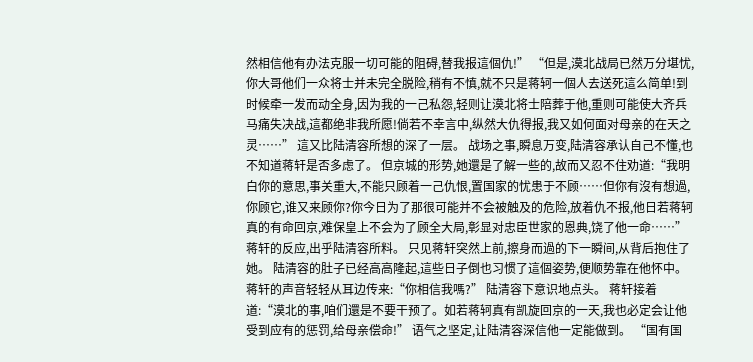然相信他有办法克服一切可能的阻碍,替我报這個仇!” “但是,漠北战局已然万分堪忧,你大哥他们一众将士并未完全脱险,稍有不慎,就不只是蒋轲一個人去送死這么简单!到时候牵一发而动全身,因为我的一己私怨,轻则让漠北将士陪葬于他,重则可能使大齐兵马痛失决战,這都绝非我所愿!倘若不幸言中,纵然大仇得报,我又如何面对母亲的在天之灵……” 這又比陆清容所想的深了一层。 战场之事,瞬息万变,陆清容承认自己不懂,也不知道蒋轩是否多虑了。 但京城的形势,她還是了解一些的,故而又忍不住劝道:“我明白你的意思,事关重大,不能只顾着一己仇恨,置国家的忧患于不顾……但你有沒有想過,你顾它,谁又来顾你?你今日为了那很可能并不会被触及的危险,放着仇不报,他日若蒋轲真的有命回京,难保皇上不会为了顾全大局,彰显对忠臣世家的恩典,饶了他一命……” 蒋轩的反应,出乎陆清容所料。 只见蒋轩突然上前,擦身而過的下一瞬间,从背后抱住了她。 陆清容的肚子已经高高隆起,這些日子倒也习惯了這個姿势,便顺势靠在他怀中。 蒋轩的声音轻轻从耳边传来:“你相信我嗎?” 陆清容下意识地点头。 蒋轩接着道:“漠北的事,咱们還是不要干预了。如若蒋轲真有凯旋回京的一天,我也必定会让他受到应有的惩罚,给母亲偿命!” 语气之坚定,让陆清容深信他一定能做到。 “国有国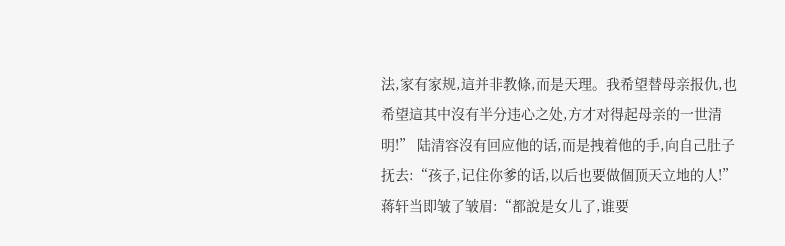法,家有家规,這并非教條,而是天理。我希望替母亲报仇,也希望這其中沒有半分违心之处,方才对得起母亲的一世清明!” 陆清容沒有回应他的话,而是拽着他的手,向自己肚子抚去:“孩子,记住你爹的话,以后也要做個顶天立地的人!” 蒋轩当即皱了皱眉:“都說是女儿了,谁要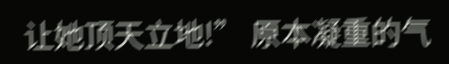让她顶天立地!” 原本凝重的气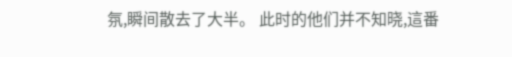氛,瞬间散去了大半。 此时的他们并不知晓,這番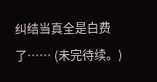纠结当真全是白费了…… (未完待续。)